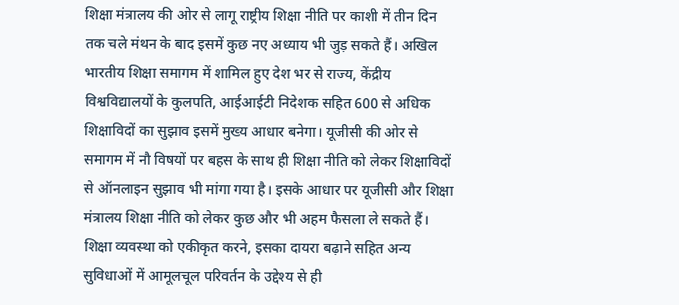शिक्षा मंत्रालय की ओर से लागू राष्ट्रीय शिक्षा नीति पर काशी में तीन दिन तक चले मंथन के बाद इसमें कुछ नए अध्याय भी जुड़ सकते हैं। अखिल भारतीय शिक्षा समागम में शामिल हुए देश भर से राज्य, केंद्रीय विश्वविद्यालयों के कुलपति, आईआईटी निदेशक सहित 600 से अधिक शिक्षाविदों का सुझाव इसमें मुख्य आधार बनेगा। यूजीसी की ओर से समागम में नौ विषयों पर बहस के साथ ही शिक्षा नीति को लेकर शिक्षाविदों से ऑनलाइन सुझाव भी मांगा गया है। इसके आधार पर यूजीसी और शिक्षा मंत्रालय शिक्षा नीति को लेकर कुछ और भी अहम फैसला ले सकते हैं।
शिक्षा व्यवस्था को एकीकृत करने, इसका दायरा बढ़ाने सहित अन्य सुविधाओं में आमूलचूल परिवर्तन के उद्देश्य से ही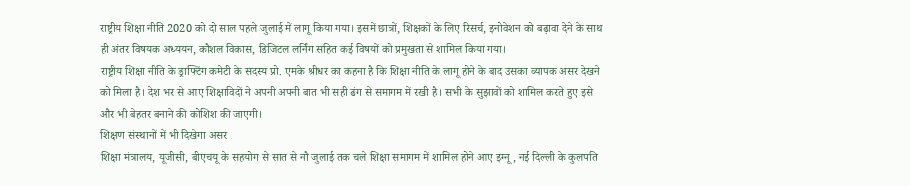राष्ट्रीय शिक्षा नीति 2020 को दो साल पहले जुलाई में लागू किया गया। इसमें छात्रों, शिक्षकों के लिए रिसर्च, इनोवेशन को बढ़ावा देने के साथ ही अंतर विषयक अध्ययन, कौशल विकास, डिजिटल लर्निंग सहित कई विषयों को प्रमुखता से शामिल किया गया।
राष्ट्रीय शिक्षा नीति के ड्राफ्टिंग कमेटी के सदस्य प्रो. एमके श्रीधर का कहना है कि शिक्षा नीति के लागू होने के बाद उसका व्यापक असर देखने को मिला है। देश भर से आए शिक्षाविदों ने अपनी अपनी बात भी सही ढंग से समागम में रखी है। सभी के सुझावों को शामिल करते हुए इसे और भी बेहतर बनाने की कोशिश की जाएगी।
शिक्षण संस्थानों में भी दिखेगा असर
शिक्षा मंत्रालय, यूजीसी, बीएचयू के सहयोग से सात से नौ जुलाई तक चले शिक्षा समागम में शामिल होने आए इग्नू, नई दिल्ली के कुलपति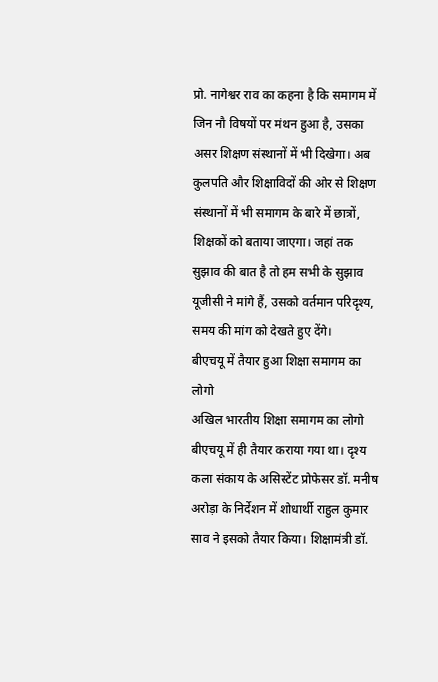प्रो. नागेश्वर राव का कहना है कि समागम में जिन नौ विषयों पर मंथन हुआ है, उसका असर शिक्षण संस्थानों में भी दिखेगा। अब कुलपति और शिक्षाविदों की ओर से शिक्षण संस्थानों में भी समागम के बारे में छात्रों, शिक्षकों को बताया जाएगा। जहां तक सुझाव की बात है तो हम सभी के सुझाव यूजीसी ने मांगे हैं, उसको वर्तमान परिदृश्य, समय की मांग को देखते हुए देंगे।
बीएचयू में तैयार हुआ शिक्षा समागम का लोगो
अखिल भारतीय शिक्षा समागम का लोगो बीएचयू में ही तैयार कराया गया था। दृश्य कला संकाय के असिस्टेंट प्रोफेसर डॉ. मनीष अरोड़ा के निर्देशन में शोधार्थी राहुल कुमार साव ने इसको तैयार किया। शिक्षामंत्री डॉ.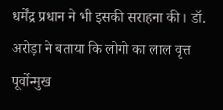धर्मेंद्र प्रधान ने भी इसकी सराहना की। डॉ. अरोड़ा ने बताया कि लोगो का लाल वृत्त पूर्वोन्मुख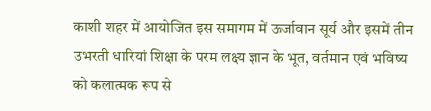काशी शहर में आयोजित इस समागम में ऊर्जावान सूर्य और इसमें तीन उभरती धारियां शिक्षा के परम लक्ष्य ज्ञान के भूत, वर्तमान एवं भविष्य को कलात्मक रूप से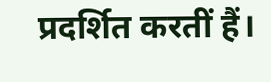प्रदर्शित करतीं हैं।